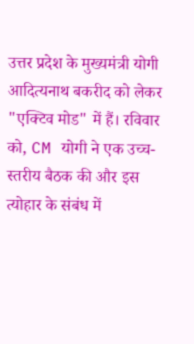उत्तर प्रदेश के मुख्यमंत्री योगी आदित्यनाथ बकरीद को लेकर "एक्टिव मोड" में हैं। रविवार को, CM योगी ने एक उच्च-स्तरीय बैठक की और इस त्योहार के संबंध में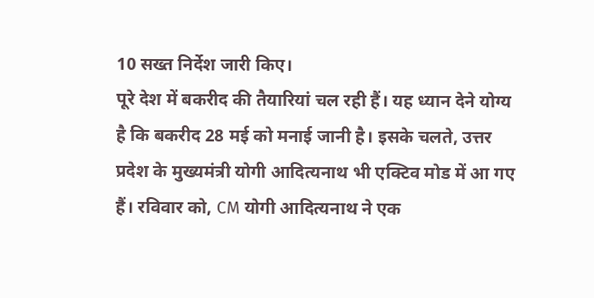10 सख्त निर्देश जारी किए।
पूरे देश में बकरीद की तैयारियां चल रही हैं। यह ध्यान देने योग्य है कि बकरीद 28 मई को मनाई जानी है। इसके चलते, उत्तर प्रदेश के मुख्यमंत्री योगी आदित्यनाथ भी एक्टिव मोड में आ गए हैं। रविवार को, CM योगी आदित्यनाथ ने एक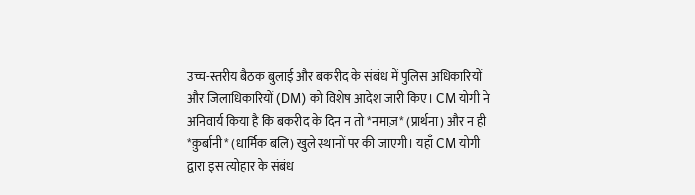उच्च-स्तरीय बैठक बुलाई और बकरीद के संबंध में पुलिस अधिकारियों और जिलाधिकारियों (DM) को विशेष आदेश जारी किए। CM योगी ने अनिवार्य किया है कि बकरीद के दिन न तो *नमाज़* (प्रार्थना) और न ही *क़ुर्बानी* (धार्मिक बलि) खुले स्थानों पर की जाएगी। यहाँ CM योगी द्वारा इस त्योहार के संबंध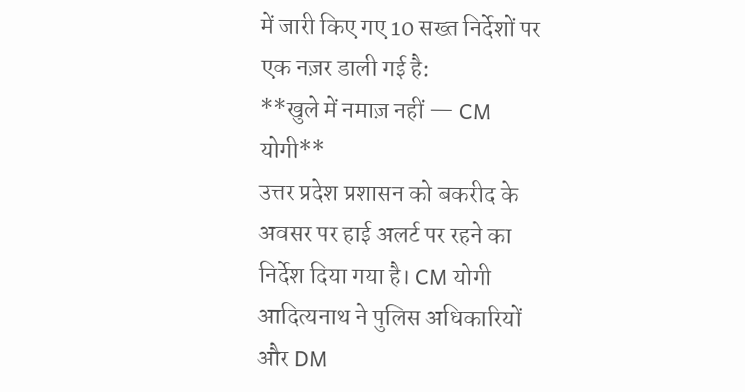में जारी किए गए 10 सख्त निर्देशों पर एक नज़र डाली गई है:
**खुले में नमाज़ नहीं — CM योगी**
उत्तर प्रदेश प्रशासन को बकरीद के अवसर पर हाई अलर्ट पर रहने का निर्देश दिया गया है। CM योगी आदित्यनाथ ने पुलिस अधिकारियों और DM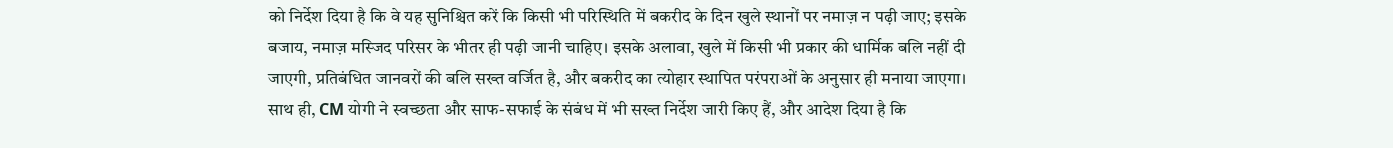को निर्देश दिया है कि वे यह सुनिश्चित करें कि किसी भी परिस्थिति में बकरीद के दिन खुले स्थानों पर नमाज़ न पढ़ी जाए; इसके बजाय, नमाज़ मस्जिद परिसर के भीतर ही पढ़ी जानी चाहिए। इसके अलावा, खुले में किसी भी प्रकार की धार्मिक बलि नहीं दी जाएगी, प्रतिबंधित जानवरों की बलि सख्त वर्जित है, और बकरीद का त्योहार स्थापित परंपराओं के अनुसार ही मनाया जाएगा। साथ ही, CM योगी ने स्वच्छता और साफ-सफाई के संबंध में भी सख्त निर्देश जारी किए हैं, और आदेश दिया है कि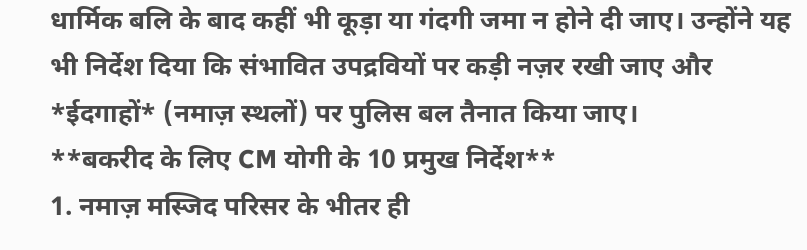धार्मिक बलि के बाद कहीं भी कूड़ा या गंदगी जमा न होने दी जाए। उन्होंने यह भी निर्देश दिया कि संभावित उपद्रवियों पर कड़ी नज़र रखी जाए और *ईदगाहों* (नमाज़ स्थलों) पर पुलिस बल तैनात किया जाए।
**बकरीद के लिए CM योगी के 10 प्रमुख निर्देश**
1. नमाज़ मस्जिद परिसर के भीतर ही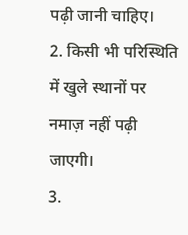पढ़ी जानी चाहिए।
2. किसी भी परिस्थिति में खुले स्थानों पर नमाज़ नहीं पढ़ी जाएगी।
3.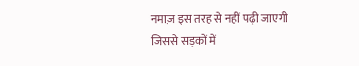नमाज़ इस तरह से नहीं पढ़ी जाएगी जिससे सड़कों में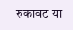रुकावट या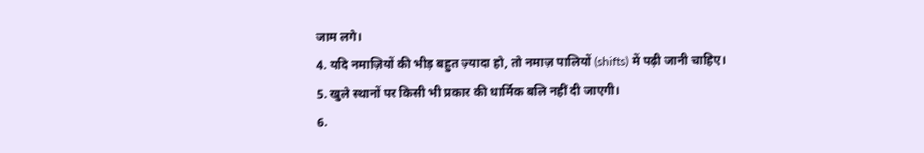जाम लगे।
4. यदि नमाज़ियों की भीड़ बहुत ज़्यादा हो, तो नमाज़ पालियों (shifts) में पढ़ी जानी चाहिए।
5. खुले स्थानों पर किसी भी प्रकार की धार्मिक बलि नहीं दी जाएगी।
6.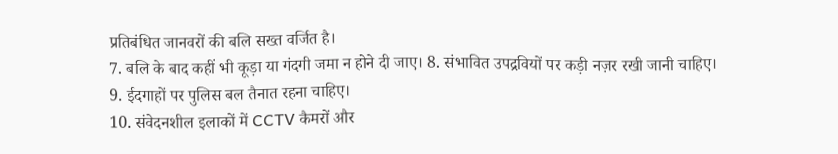प्रतिबंधित जानवरों की बलि सख्त वर्जित है।
7. बलि के बाद कहीं भी कूड़ा या गंदगी जमा न होने दी जाए। 8. संभावित उपद्रवियों पर कड़ी नज़र रखी जानी चाहिए।
9. ईदगाहों पर पुलिस बल तैनात रहना चाहिए।
10. संवेदनशील इलाकों में CCTV कैमरों और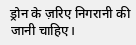ड्रोन के ज़रिए निगरानी की जानी चाहिए।